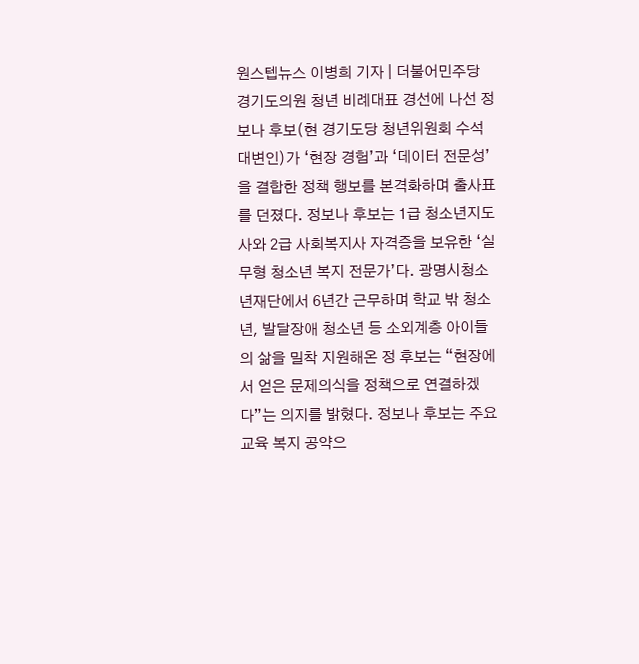원스텝뉴스 이병희 기자 | 더불어민주당 경기도의원 청년 비례대표 경선에 나선 정보나 후보(현 경기도당 청년위원회 수석대변인)가 ‘현장 경험’과 ‘데이터 전문성’을 결합한 정책 행보를 본격화하며 출사표를 던졌다. 정보나 후보는 1급 청소년지도사와 2급 사회복지사 자격증을 보유한 ‘실무형 청소년 복지 전문가’다. 광명시청소년재단에서 6년간 근무하며 학교 밖 청소년, 발달장애 청소년 등 소외계층 아이들의 삶을 밀착 지원해온 정 후보는 “현장에서 얻은 문제의식을 정책으로 연결하겠다”는 의지를 밝혔다. 정보나 후보는 주요 교육 복지 공약으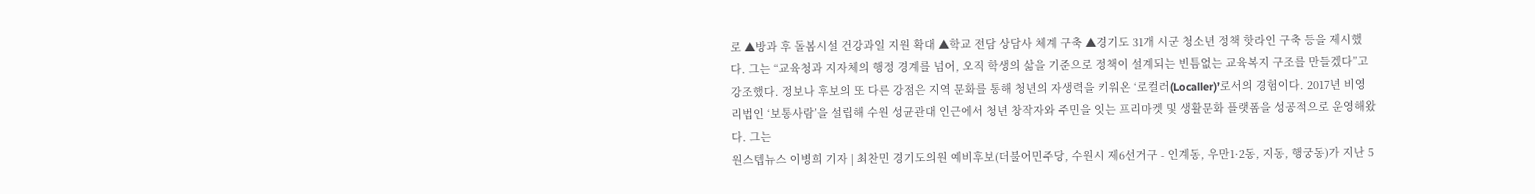로 ▲방과 후 돌봄시설 건강과일 지원 확대 ▲학교 전담 상담사 체계 구축 ▲경기도 31개 시군 청소년 정책 핫라인 구축 등을 제시했다. 그는 “교육청과 지자체의 행정 경계를 넘어, 오직 학생의 삶을 기준으로 정책이 설계되는 빈틈없는 교육복지 구조를 만들겠다”고 강조했다. 정보나 후보의 또 다른 강점은 지역 문화를 통해 청년의 자생력을 키워온 ‘로컬러(Localler)’로서의 경험이다. 2017년 비영리법인 ‘보통사람’을 설립해 수원 성균관대 인근에서 청년 창작자와 주민을 잇는 프리마켓 및 생활문화 플랫폼을 성공적으로 운영해왔다. 그는
원스텝뉴스 이병희 기자 | 최찬민 경기도의원 예비후보(더불어민주당, 수원시 제6선거구 - 인계동, 우만1·2동, 지동, 행궁동)가 지난 5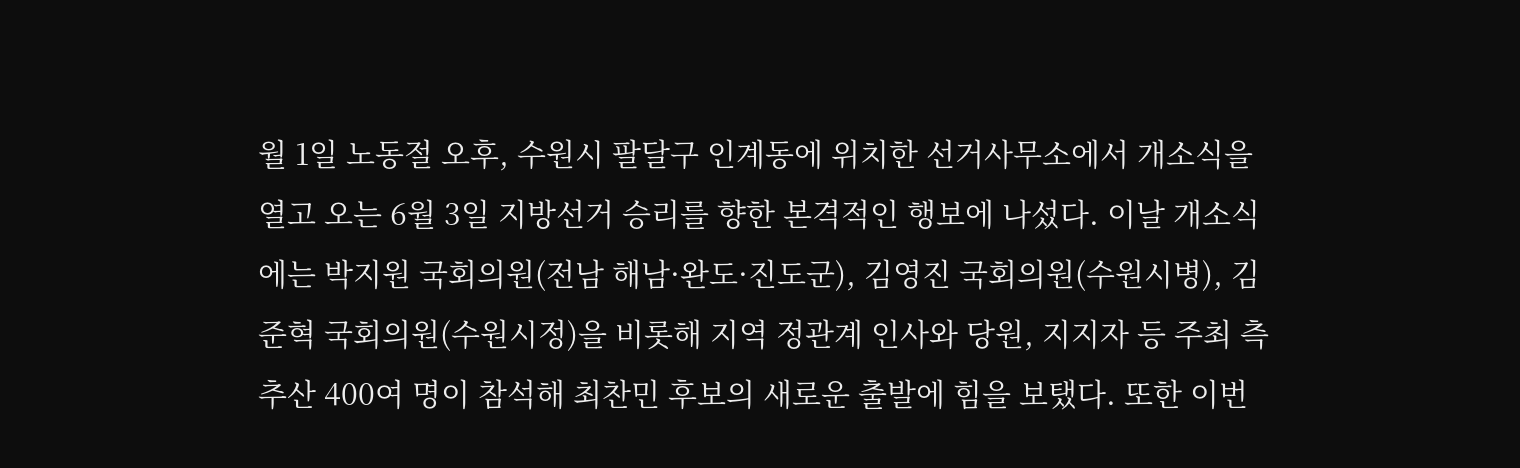월 1일 노동절 오후, 수원시 팔달구 인계동에 위치한 선거사무소에서 개소식을 열고 오는 6월 3일 지방선거 승리를 향한 본격적인 행보에 나섰다. 이날 개소식에는 박지원 국회의원(전남 해남·완도·진도군), 김영진 국회의원(수원시병), 김준혁 국회의원(수원시정)을 비롯해 지역 정관계 인사와 당원, 지지자 등 주최 측 추산 400여 명이 참석해 최찬민 후보의 새로운 출발에 힘을 보탰다. 또한 이번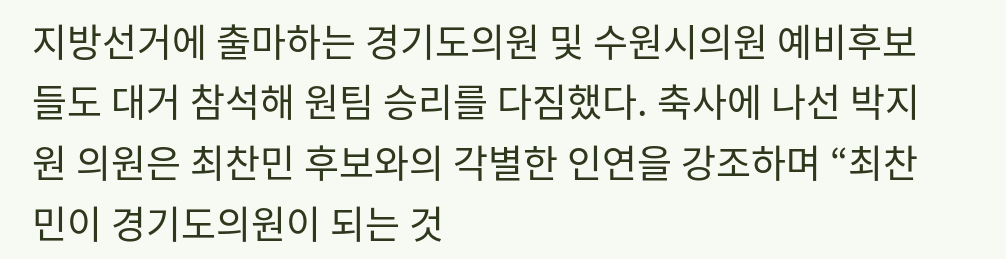지방선거에 출마하는 경기도의원 및 수원시의원 예비후보들도 대거 참석해 원팀 승리를 다짐했다. 축사에 나선 박지원 의원은 최찬민 후보와의 각별한 인연을 강조하며 “최찬민이 경기도의원이 되는 것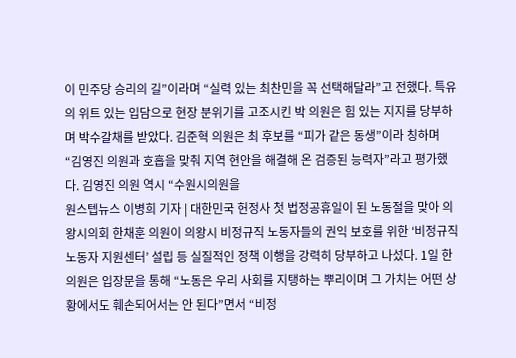이 민주당 승리의 길”이라며 “실력 있는 최찬민을 꼭 선택해달라”고 전했다. 특유의 위트 있는 입담으로 현장 분위기를 고조시킨 박 의원은 힘 있는 지지를 당부하며 박수갈채를 받았다. 김준혁 의원은 최 후보를 “피가 같은 동생”이라 칭하며 “김영진 의원과 호흡을 맞춰 지역 현안을 해결해 온 검증된 능력자”라고 평가했다. 김영진 의원 역시 “수원시의원을
원스텝뉴스 이병희 기자 | 대한민국 헌정사 첫 법정공휴일이 된 노동절을 맞아 의왕시의회 한채훈 의원이 의왕시 비정규직 노동자들의 권익 보호를 위한 ‘비정규직 노동자 지원센터’ 설립 등 실질적인 정책 이행을 강력히 당부하고 나섰다. 1일 한 의원은 입장문을 통해 “노동은 우리 사회를 지탱하는 뿌리이며 그 가치는 어떤 상황에서도 훼손되어서는 안 된다”면서 “비정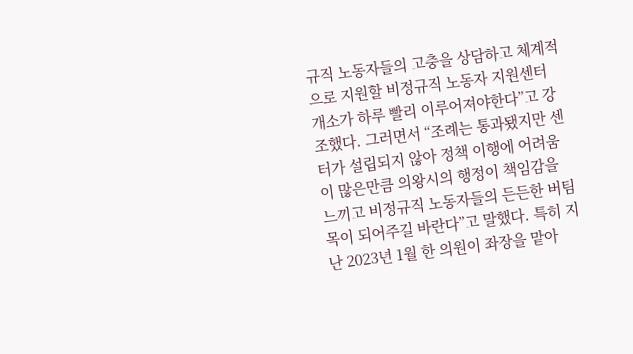규직 노동자들의 고충을 상담하고 체계적으로 지원할 비정규직 노동자 지원센터 개소가 하루 빨리 이루어져야한다”고 강조했다. 그러면서 “조례는 통과됐지만 센터가 설립되지 않아 정책 이행에 어려움이 많은만큼 의왕시의 행정이 책임감을 느끼고 비정규직 노동자들의 든든한 버팀목이 되어주길 바란다”고 말했다. 특히 지난 2023년 1월 한 의원이 좌장을 맡아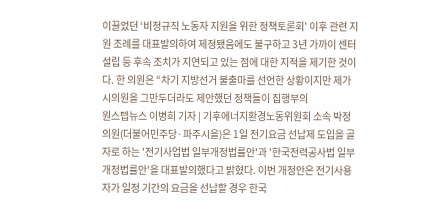이끌었던 ‘비정규직 노동자 지원을 위한 정책토론회’ 이후 관련 지원 조례를 대표발의하여 제정됐음에도 불구하고 3년 가까이 센터 설립 등 후속 조치가 지연되고 있는 점에 대한 지적을 제기한 것이다. 한 의원은 “차기 지방선거 불출마를 선언한 상황이지만 제가 시의원을 그만두더라도 제안했던 정책들이 집행부의
원스텝뉴스 이병희 기자 | 기후에너지환경노동위원회 소속 박정 의원(더불어민주당·파주시을)은 1일 전기요금 선납제 도입을 골자로 하는 '전기사업법 일부개정법률안'과 '한국전력공사법 일부개정법률안'을 대표발의했다고 밝혔다. 이번 개정안은 전기사용자가 일정 기간의 요금을 선납할 경우 한국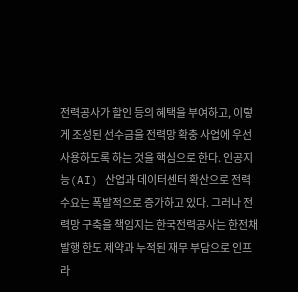전력공사가 할인 등의 혜택을 부여하고, 이렇게 조성된 선수금을 전력망 확충 사업에 우선 사용하도록 하는 것을 핵심으로 한다. 인공지능(AI) 산업과 데이터센터 확산으로 전력수요는 폭발적으로 증가하고 있다. 그러나 전력망 구축을 책임지는 한국전력공사는 한전채 발행 한도 제약과 누적된 재무 부담으로 인프라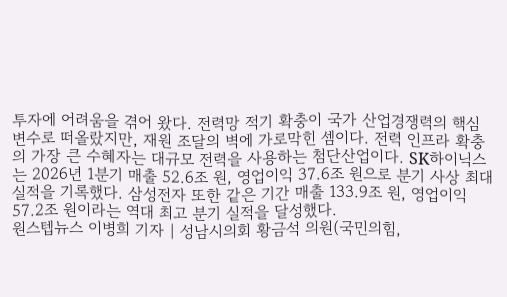투자에 어려움을 겪어 왔다. 전력망 적기 확충이 국가 산업경쟁력의 핵심 변수로 떠올랐지만, 재원 조달의 벽에 가로막힌 셈이다. 전력 인프라 확충의 가장 큰 수혜자는 대규모 전력을 사용하는 첨단산업이다. SK하이닉스는 2026년 1분기 매출 52.6조 원, 영업이익 37.6조 원으로 분기 사상 최대 실적을 기록했다. 삼성전자 또한 같은 기간 매출 133.9조 원, 영업이익 57.2조 원이라는 역대 최고 분기 실적을 달성했다.
원스텝뉴스 이병희 기자 | 성남시의회 황금석 의원(국민의힘,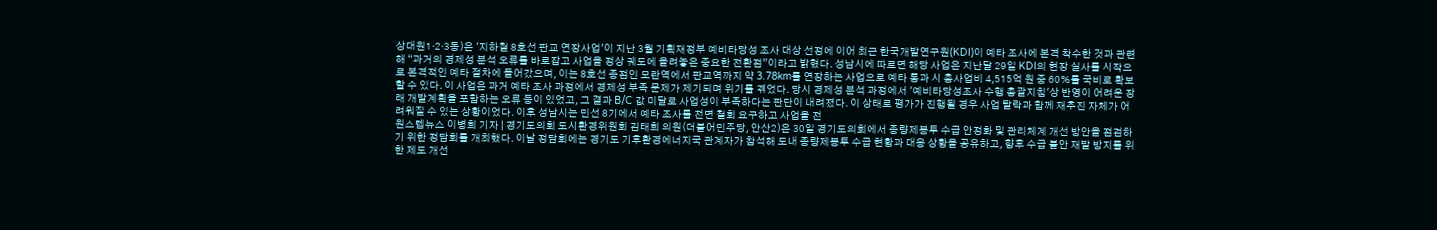상대원1·2·3동)은 '지하철 8호선 판교 연장사업'이 지난 3월 기획재정부 예비타당성 조사 대상 선정에 이어 최근 한국개발연구원(KDI)이 예타 조사에 본격 착수한 것과 관련해 “과거의 경제성 분석 오류를 바로잡고 사업을 정상 궤도에 올려놓은 중요한 전환점”이라고 밝혔다. 성남시에 따르면 해당 사업은 지난달 29일 KDI의 현장 실사를 시작으로 본격적인 예타 절차에 들어갔으며, 이는 8호선 종점인 모란역에서 판교역까지 약 3.78km를 연장하는 사업으로 예타 통과 시 총사업비 4,515억 원 중 60%를 국비로 확보할 수 있다. 이 사업은 과거 예타 조사 과정에서 경제성 부족 문제가 제기되며 위기를 겪었다. 당시 경제성 분석 과정에서 '예비타당성조사 수행 총괄지침'상 반영이 어려운 장래 개발계획을 포함하는 오류 등이 있었고, 그 결과 B/C 값 미달로 사업성이 부족하다는 판단이 내려졌다. 이 상태로 평가가 진행될 경우 사업 탈락과 함께 재추진 자체가 어려워질 수 있는 상황이었다. 이후 성남시는 민선 8기에서 예타 조사를 전면 철회 요구하고 사업을 전
원스텝뉴스 이병희 기자 | 경기도의회 도시환경위원회 김태희 의원(더불어민주당, 안산2)은 30일 경기도의회에서 종량제봉투 수급 안정화 및 관리체계 개선 방안을 점검하기 위한 정담회를 개최했다. 이날 정담회에는 경기도 기후환경에너지국 관계자가 참석해 도내 종량제봉투 수급 현황과 대응 상황을 공유하고, 향후 수급 불안 재발 방지를 위한 제도 개선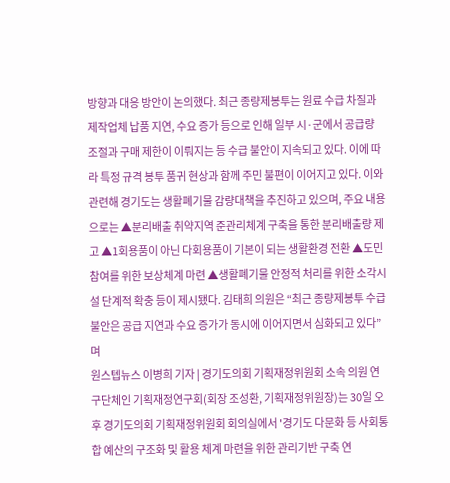방향과 대응 방안이 논의했다. 최근 종량제봉투는 원료 수급 차질과 제작업체 납품 지연, 수요 증가 등으로 인해 일부 시·군에서 공급량 조절과 구매 제한이 이뤄지는 등 수급 불안이 지속되고 있다. 이에 따라 특정 규격 봉투 품귀 현상과 함께 주민 불편이 이어지고 있다. 이와 관련해 경기도는 생활폐기물 감량대책을 추진하고 있으며, 주요 내용으로는 ▲분리배출 취약지역 준관리체계 구축을 통한 분리배출량 제고 ▲1회용품이 아닌 다회용품이 기본이 되는 생활환경 전환 ▲도민 참여를 위한 보상체계 마련 ▲생활폐기물 안정적 처리를 위한 소각시설 단계적 확충 등이 제시됐다. 김태희 의원은 “최근 종량제봉투 수급 불안은 공급 지연과 수요 증가가 동시에 이어지면서 심화되고 있다”며
원스텝뉴스 이병희 기자 | 경기도의회 기획재정위원회 소속 의원 연구단체인 기획재정연구회(회장 조성환, 기획재정위원장)는 30일 오후 경기도의회 기획재정위원회 회의실에서 '경기도 다문화 등 사회통합 예산의 구조화 및 활용 체계 마련을 위한 관리기반 구축 연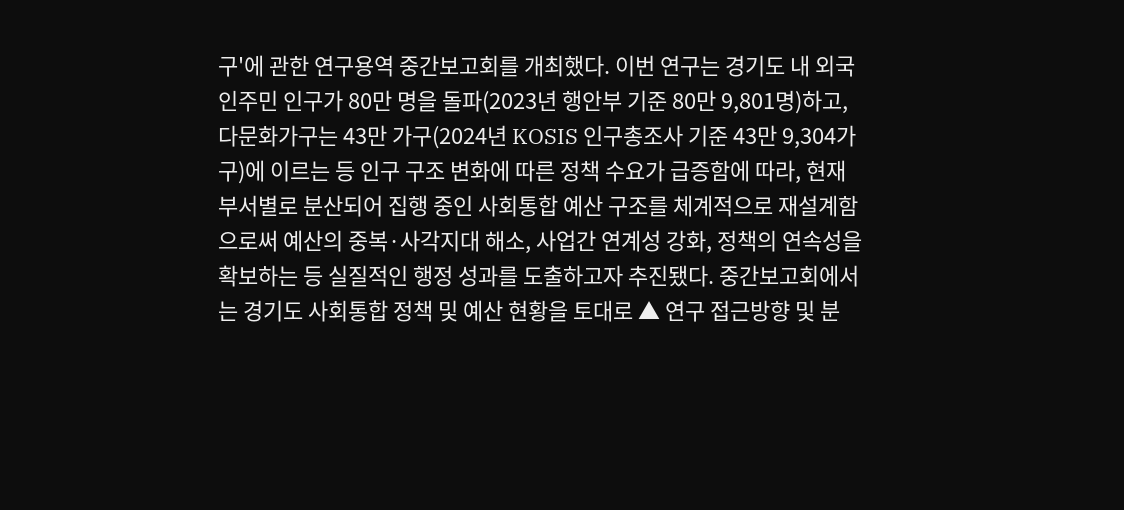구'에 관한 연구용역 중간보고회를 개최했다. 이번 연구는 경기도 내 외국인주민 인구가 80만 명을 돌파(2023년 행안부 기준 80만 9,801명)하고, 다문화가구는 43만 가구(2024년 KOSIS 인구총조사 기준 43만 9,304가구)에 이르는 등 인구 구조 변화에 따른 정책 수요가 급증함에 따라, 현재 부서별로 분산되어 집행 중인 사회통합 예산 구조를 체계적으로 재설계함으로써 예산의 중복·사각지대 해소, 사업간 연계성 강화, 정책의 연속성을 확보하는 등 실질적인 행정 성과를 도출하고자 추진됐다. 중간보고회에서는 경기도 사회통합 정책 및 예산 현황을 토대로 ▲ 연구 접근방향 및 분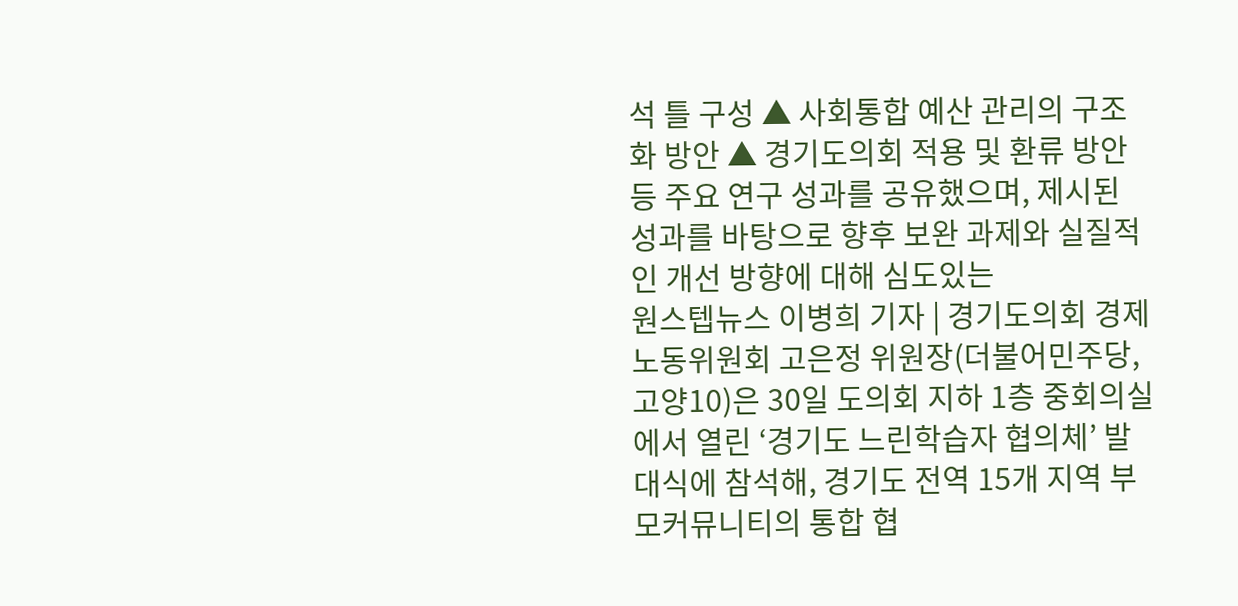석 틀 구성 ▲ 사회통합 예산 관리의 구조화 방안 ▲ 경기도의회 적용 및 환류 방안 등 주요 연구 성과를 공유했으며, 제시된 성과를 바탕으로 향후 보완 과제와 실질적인 개선 방향에 대해 심도있는
원스텝뉴스 이병희 기자 | 경기도의회 경제노동위원회 고은정 위원장(더불어민주당, 고양10)은 30일 도의회 지하 1층 중회의실에서 열린 ‘경기도 느린학습자 협의체’ 발대식에 참석해, 경기도 전역 15개 지역 부모커뮤니티의 통합 협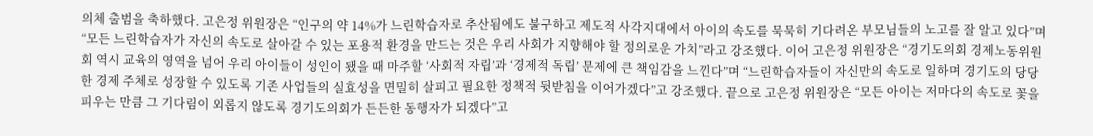의체 출범을 축하했다. 고은정 위원장은 “인구의 약 14%가 느린학습자로 추산됨에도 불구하고 제도적 사각지대에서 아이의 속도를 묵묵히 기다려온 부모님들의 노고를 잘 알고 있다”며 “모든 느린학습자가 자신의 속도로 살아갈 수 있는 포용적 환경을 만드는 것은 우리 사회가 지향해야 할 정의로운 가치”라고 강조했다. 이어 고은정 위원장은 “경기도의회 경제노동위원회 역시 교육의 영역을 넘어 우리 아이들이 성인이 됐을 때 마주할 ‘사회적 자립’과 ‘경제적 독립’ 문제에 큰 책임감을 느낀다”며 “느린학습자들이 자신만의 속도로 일하며 경기도의 당당한 경제 주체로 성장할 수 있도록 기존 사업들의 실효성을 면밀히 살피고 필요한 정책적 뒷받침을 이어가겠다”고 강조했다. 끝으로 고은정 위원장은 “모든 아이는 저마다의 속도로 꽃을 피우는 만큼 그 기다림이 외롭지 않도록 경기도의회가 든든한 동행자가 되겠다”고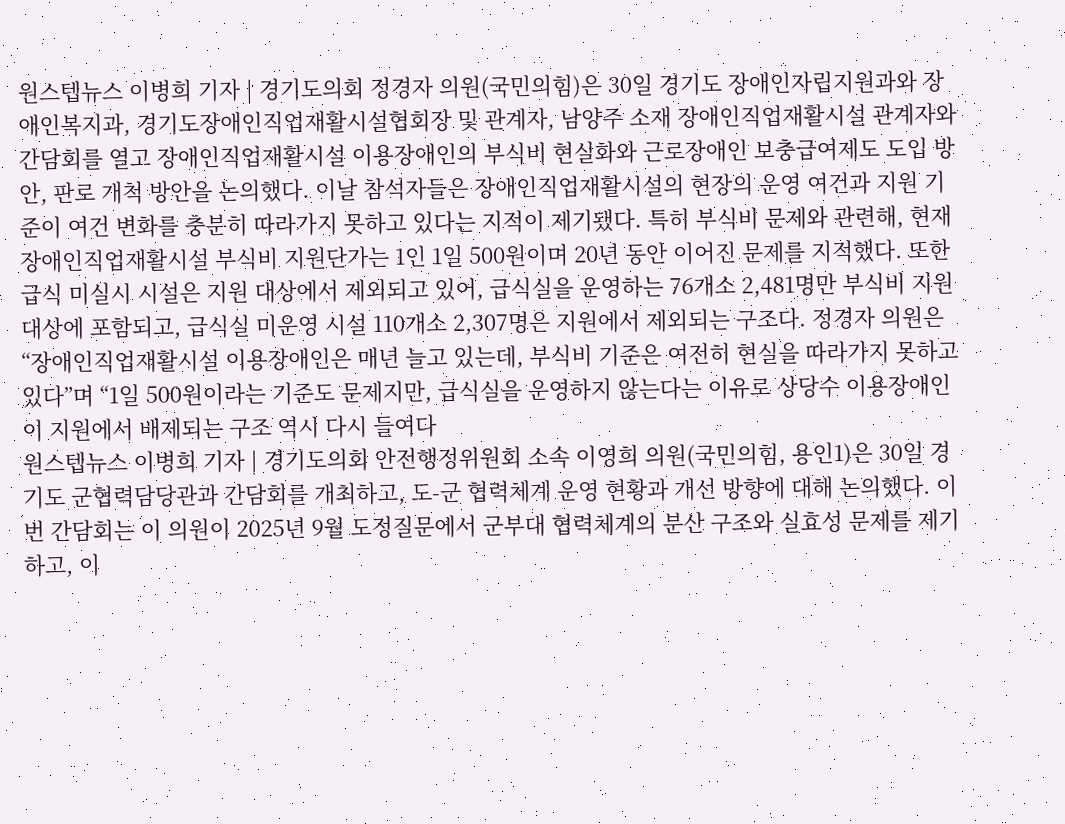원스텝뉴스 이병희 기자 | 경기도의회 정경자 의원(국민의힘)은 30일 경기도 장애인자립지원과와 장애인복지과, 경기도장애인직업재활시설협회장 및 관계자, 남양주 소재 장애인직업재활시설 관계자와 간담회를 열고 장애인직업재활시설 이용장애인의 부식비 현실화와 근로장애인 보충급여제도 도입 방안, 판로 개척 방안을 논의했다. 이날 참석자들은 장애인직업재활시설의 현장의 운영 여건과 지원 기준이 여건 변화를 충분히 따라가지 못하고 있다는 지적이 제기됐다. 특히 부식비 문제와 관련해, 현재 장애인직업재활시설 부식비 지원단가는 1인 1일 500원이며 20년 동안 이어진 문제를 지적했다. 또한 급식 미실시 시설은 지원 대상에서 제외되고 있어, 급식실을 운영하는 76개소 2,481명만 부식비 지원 대상에 포함되고, 급식실 미운영 시설 110개소 2,307명은 지원에서 제외되는 구조다. 정경자 의원은 “장애인직업재활시설 이용장애인은 매년 늘고 있는데, 부식비 기준은 여전히 현실을 따라가지 못하고 있다”며 “1일 500원이라는 기준도 문제지만, 급식실을 운영하지 않는다는 이유로 상당수 이용장애인이 지원에서 배제되는 구조 역시 다시 들여다
원스텝뉴스 이병희 기자 | 경기도의회 안전행정위원회 소속 이영희 의원(국민의힘, 용인1)은 30일 경기도 군협력담당관과 간담회를 개최하고, 도-군 협력체계 운영 현황과 개선 방향에 대해 논의했다. 이번 간담회는 이 의원이 2025년 9월 도정질문에서 군부대 협력체계의 분산 구조와 실효성 문제를 제기하고, 이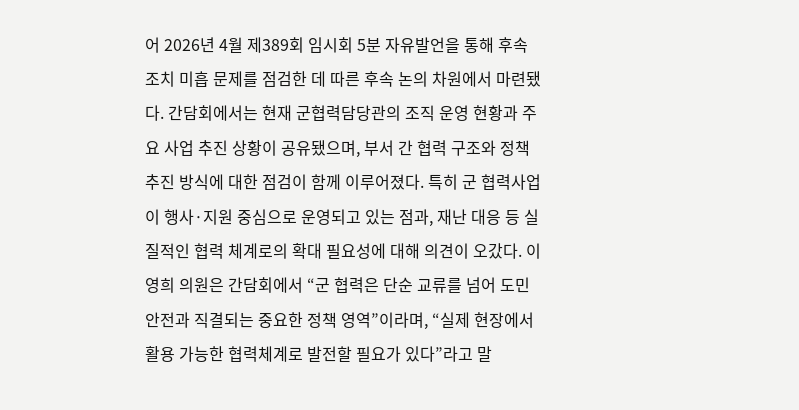어 2026년 4월 제389회 임시회 5분 자유발언을 통해 후속조치 미흡 문제를 점검한 데 따른 후속 논의 차원에서 마련됐다. 간담회에서는 현재 군협력담당관의 조직 운영 현황과 주요 사업 추진 상황이 공유됐으며, 부서 간 협력 구조와 정책 추진 방식에 대한 점검이 함께 이루어졌다. 특히 군 협력사업이 행사·지원 중심으로 운영되고 있는 점과, 재난 대응 등 실질적인 협력 체계로의 확대 필요성에 대해 의견이 오갔다. 이영희 의원은 간담회에서 “군 협력은 단순 교류를 넘어 도민 안전과 직결되는 중요한 정책 영역”이라며, “실제 현장에서 활용 가능한 협력체계로 발전할 필요가 있다”라고 말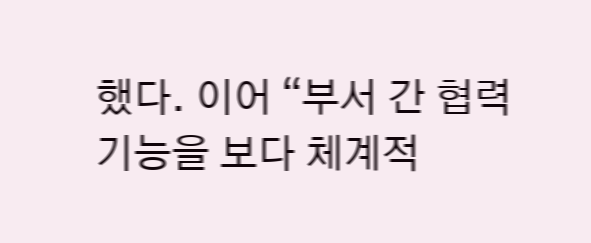했다. 이어 “부서 간 협력 기능을 보다 체계적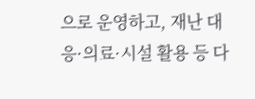으로 운영하고, 재난 대응·의료·시설 활용 등 다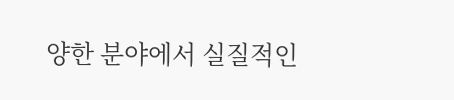양한 분야에서 실질적인